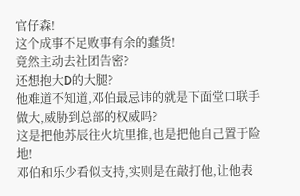官仔森!
这个成事不足败事有余的蠢货!
竟然主动去社团告密?
还想抱大D的大腿?
他难道不知道,邓伯最忌讳的就是下面堂口联手做大,威胁到总部的权威吗?
这是把他苏辰往火坑里推,也是把他自己置于险地!
邓伯和乐少看似支持,实则是在敲打他,让他表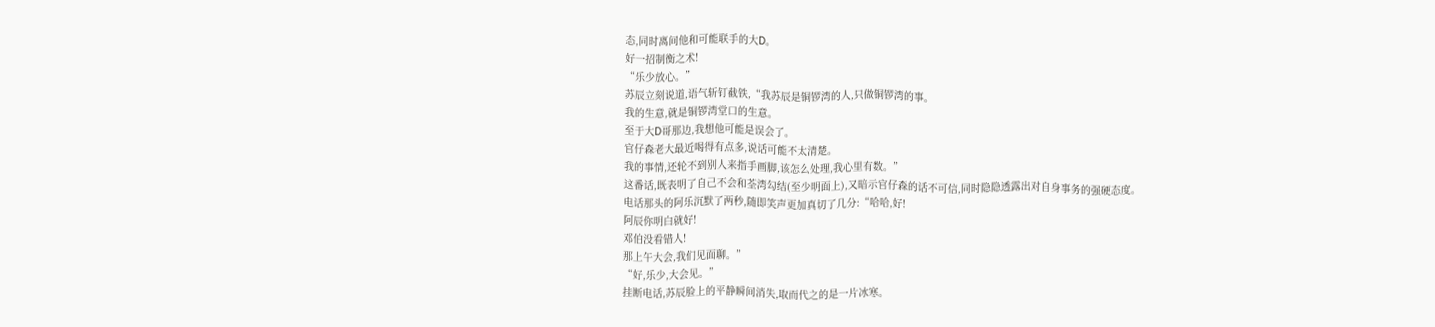态,同时离间他和可能联手的大D。
好一招制衡之术!
“乐少放心。”
苏辰立刻说道,语气斩钉截铁,“我苏辰是铜锣湾的人,只做铜锣湾的事。
我的生意,就是铜锣湾堂口的生意。
至于大D哥那边,我想他可能是误会了。
官仔森老大最近喝得有点多,说话可能不太清楚。
我的事情,还轮不到别人来指手画脚,该怎么处理,我心里有数。”
这番话,既表明了自己不会和荃湾勾结(至少明面上),又暗示官仔森的话不可信,同时隐隐透露出对自身事务的强硬态度。
电话那头的阿乐沉默了两秒,随即笑声更加真切了几分:“哈哈,好!
阿辰你明白就好!
邓伯没看错人!
那上午大会,我们见面聊。”
“好,乐少,大会见。”
挂断电话,苏辰脸上的平静瞬间消失,取而代之的是一片冰寒。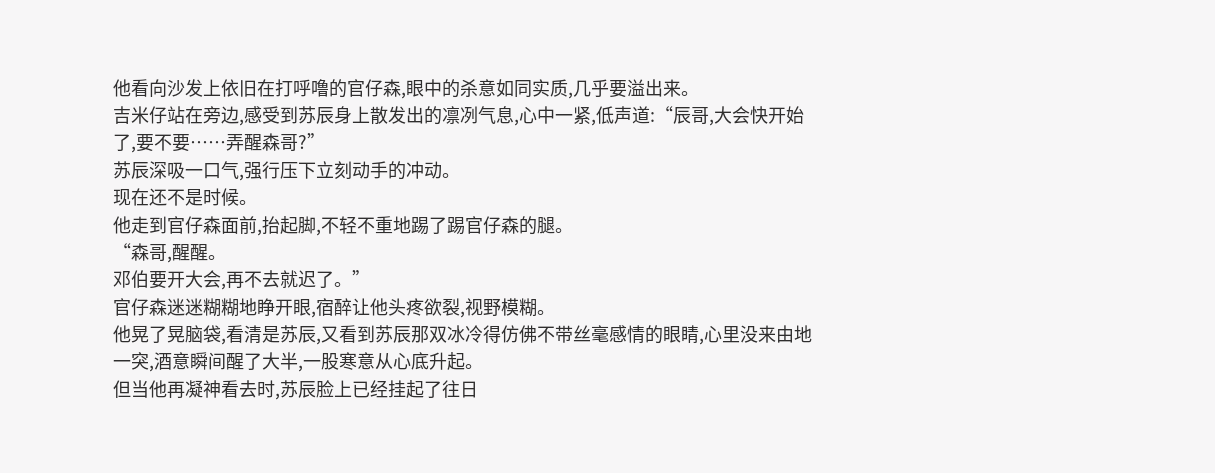他看向沙发上依旧在打呼噜的官仔森,眼中的杀意如同实质,几乎要溢出来。
吉米仔站在旁边,感受到苏辰身上散发出的凛冽气息,心中一紧,低声道:“辰哥,大会快开始了,要不要……弄醒森哥?”
苏辰深吸一口气,强行压下立刻动手的冲动。
现在还不是时候。
他走到官仔森面前,抬起脚,不轻不重地踢了踢官仔森的腿。
“森哥,醒醒。
邓伯要开大会,再不去就迟了。”
官仔森迷迷糊糊地睁开眼,宿醉让他头疼欲裂,视野模糊。
他晃了晃脑袋,看清是苏辰,又看到苏辰那双冰冷得仿佛不带丝毫感情的眼睛,心里没来由地一突,酒意瞬间醒了大半,一股寒意从心底升起。
但当他再凝神看去时,苏辰脸上已经挂起了往日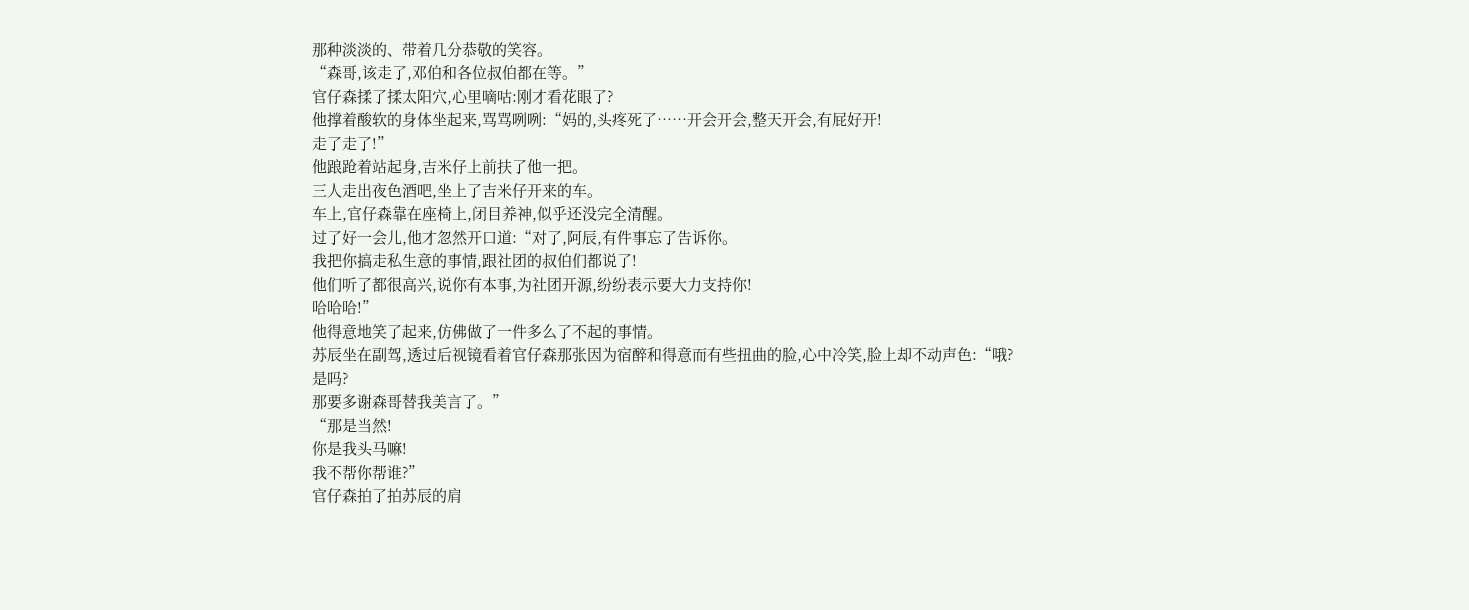那种淡淡的、带着几分恭敬的笑容。
“森哥,该走了,邓伯和各位叔伯都在等。”
官仔森揉了揉太阳穴,心里嘀咕:刚才看花眼了?
他撑着酸软的身体坐起来,骂骂咧咧:“妈的,头疼死了……开会开会,整天开会,有屁好开!
走了走了!”
他踉跄着站起身,吉米仔上前扶了他一把。
三人走出夜色酒吧,坐上了吉米仔开来的车。
车上,官仔森靠在座椅上,闭目养神,似乎还没完全清醒。
过了好一会儿,他才忽然开口道:“对了,阿辰,有件事忘了告诉你。
我把你搞走私生意的事情,跟社团的叔伯们都说了!
他们听了都很高兴,说你有本事,为社团开源,纷纷表示要大力支持你!
哈哈哈!”
他得意地笑了起来,仿佛做了一件多么了不起的事情。
苏辰坐在副驾,透过后视镜看着官仔森那张因为宿醉和得意而有些扭曲的脸,心中冷笑,脸上却不动声色:“哦?
是吗?
那要多谢森哥替我美言了。”
“那是当然!
你是我头马嘛!
我不帮你帮谁?”
官仔森拍了拍苏辰的肩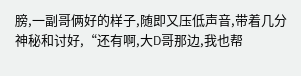膀,一副哥俩好的样子,随即又压低声音,带着几分神秘和讨好,“还有啊,大D哥那边,我也帮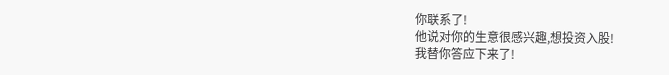你联系了!
他说对你的生意很感兴趣,想投资入股!
我替你答应下来了!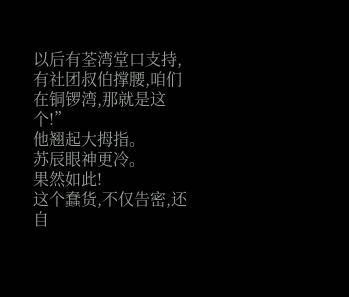以后有荃湾堂口支持,有社团叔伯撑腰,咱们在铜锣湾,那就是这个!”
他翘起大拇指。
苏辰眼神更冷。
果然如此!
这个蠢货,不仅告密,还自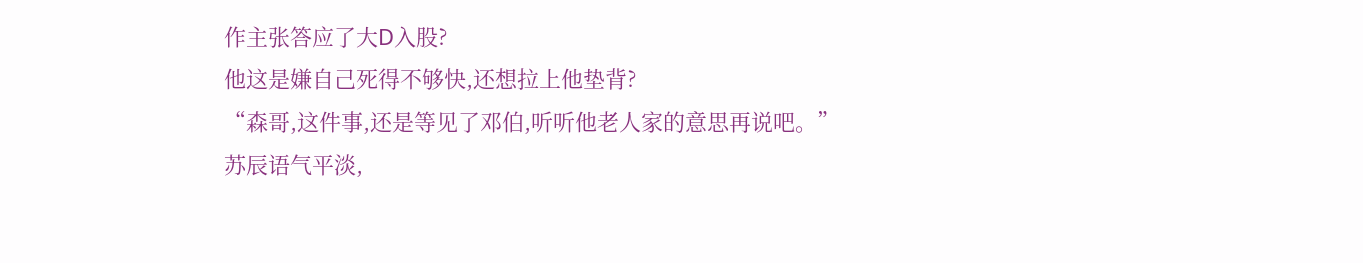作主张答应了大D入股?
他这是嫌自己死得不够快,还想拉上他垫背?
“森哥,这件事,还是等见了邓伯,听听他老人家的意思再说吧。”
苏辰语气平淡,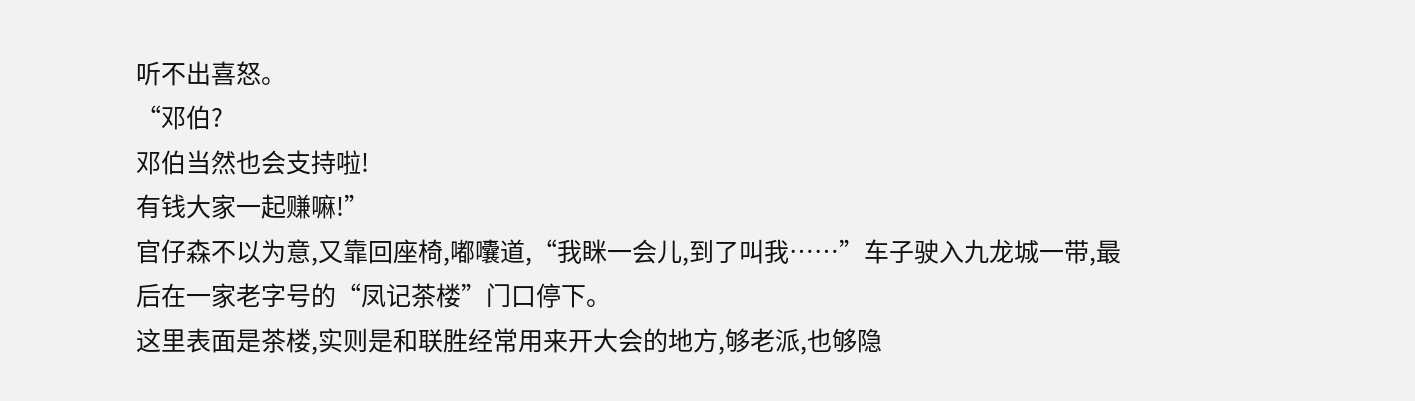听不出喜怒。
“邓伯?
邓伯当然也会支持啦!
有钱大家一起赚嘛!”
官仔森不以为意,又靠回座椅,嘟囔道,“我眯一会儿,到了叫我……”车子驶入九龙城一带,最后在一家老字号的“凤记茶楼”门口停下。
这里表面是茶楼,实则是和联胜经常用来开大会的地方,够老派,也够隐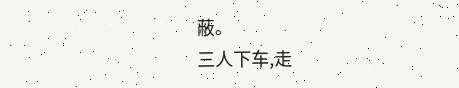蔽。
三人下车,走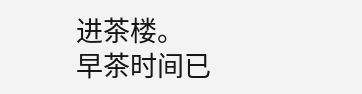进茶楼。
早茶时间已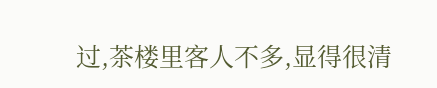过,茶楼里客人不多,显得很清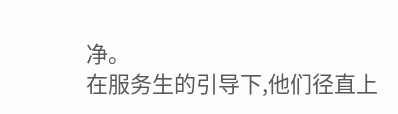净。
在服务生的引导下,他们径直上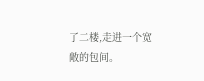了二楼,走进一个宽敞的包间。